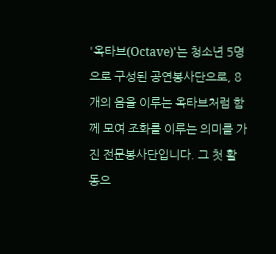'옥타브(Octave)'는 청소년 5명으로 구성된 공연봉사단으로, 8개의 음을 이루는 옥타브처럼 함께 모여 조화를 이루는 의미를 가진 전문봉사단입니다. 그 첫 활동으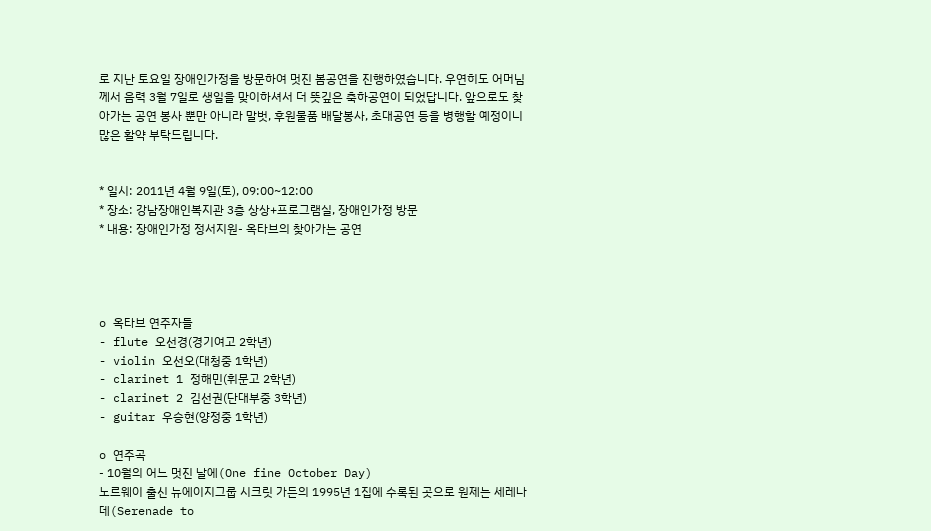로 지난 토요일 장애인가정을 방문하여 멋진 봄공연을 진행하였습니다. 우연히도 어머님께서 음력 3월 7일로 생일을 맞이하셔서 더 뜻깊은 축하공연이 되었답니다. 앞으로도 찾아가는 공연 봉사 뿐만 아니라 말벗, 후원물품 배달봉사, 초대공연 등을 병행할 예정이니 많은 활약 부탁드립니다.


* 일시: 2011년 4월 9일(토), 09:00~12:00
* 장소: 강남장애인복지관 3층 상상+프로그램실, 장애인가정 방문
* 내용: 장애인가정 정서지원- 옥타브의 찾아가는 공연




o 옥타브 연주자들
- flute 오선경(경기여고 2학년)
- violin 오선오(대청중 1학년)
- clarinet 1 정해민(휘문고 2학년)
- clarinet 2 김선권(단대부중 3학년)
- guitar 우승현(양정중 1학년)

o 연주곡
- 10월의 어느 멋진 날에(One fine October Day)
노르웨이 출신 뉴에이지그룹 시크릿 가든의 1995년 1집에 수록된 곳으로 원제는 세레나데(Serenade to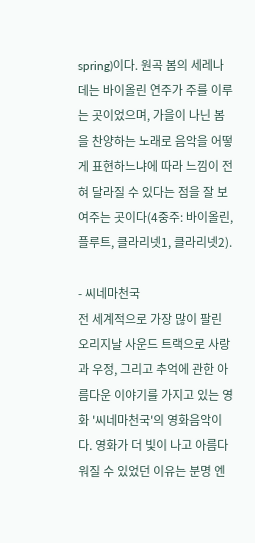spring)이다. 원곡 봄의 세레나데는 바이올린 연주가 주를 이루는 곳이었으며, 가을이 나닌 봄을 찬양하는 노래로 음악을 어떻게 표현하느냐에 따라 느낌이 전혀 달라질 수 있다는 점을 잘 보여주는 곳이다(4중주: 바이올린, 플루트, 클라리넷1, 클라리넷2).

- 씨네마천국
전 세계적으로 가장 많이 팔린 오리지날 사운드 트랙으로 사랑과 우정, 그리고 추억에 관한 아름다운 이야기를 가지고 있는 영화 '씨네마천국'의 영화음악이다. 영화가 더 빛이 나고 아름다워질 수 있었던 이유는 분명 엔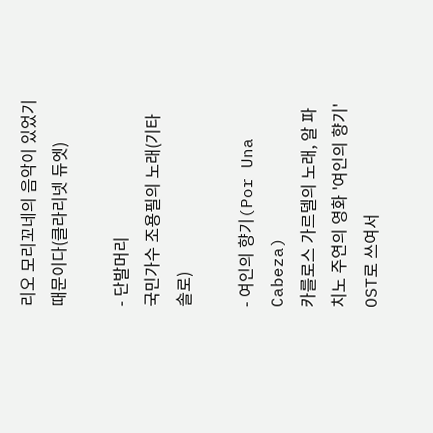리오 모리꼬네의 음악이 있었기 때문이다(클라리넷 듀엣)

- 단발머리
국민가수 조용필의 노래(기타 솔로)

- 여인의 향기(Por Una Cabeza)
카를로스 가르델의 노래, 알 파치노 주연의 영화 '여인의 향기' OST로 쓰여서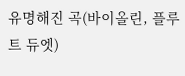유명해진 곡(바이올린, 플루트 듀엣)